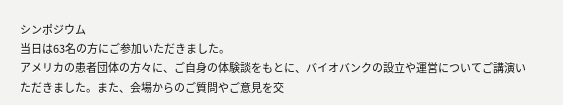シンポジウム
当日は63名の方にご参加いただきました。
アメリカの患者団体の方々に、ご自身の体験談をもとに、バイオバンクの設立や運営についてご講演いただきました。また、会場からのご質問やご意見を交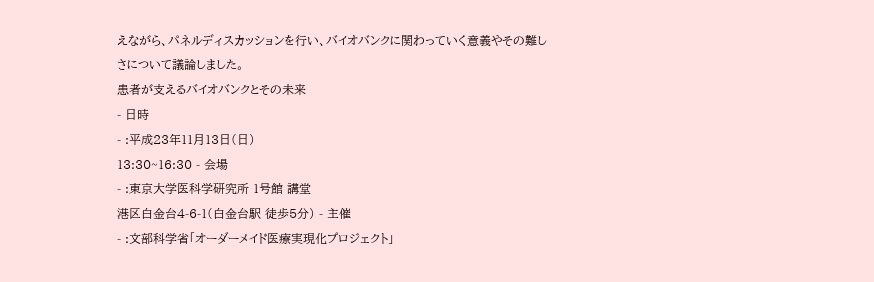えながら、パネルディスカッションを行い、バイオバンクに関わっていく意義やその難しさについて議論しました。
患者が支えるバイオバンクとその未来
- 日時
- :平成23年11月13日(日)
13:30~16:30 - 会場
- :東京大学医科学研究所 1号館 講堂
港区白金台4-6-1(白金台駅 徒歩5分) - 主催
- :文部科学省「オーダーメイド医療実現化プロジェクト」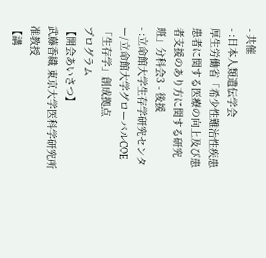- 共催
- :日本人類遺伝学会
厚生労働省「希少性難治性疾患患者に関する医療の向上及び患者支援のあり方に関する研究班」分科会3 - 後援
- :立命館大学生存学研究センター/立命館大学グローバルCOE「生存学」創成拠点
プログラム
【開会あいさつ】
武藤香織 東京大学医科学研究所 准教授
【講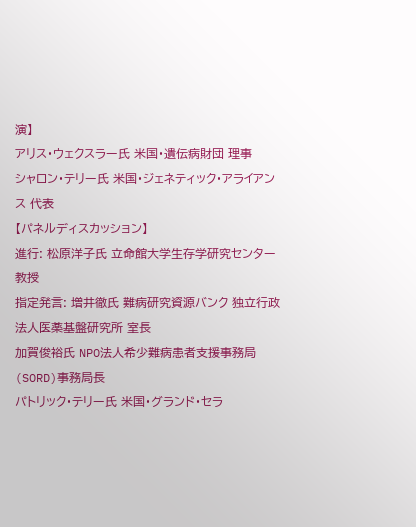演】
アリス・ウェクスラー氏 米国・遺伝病財団 理事
シャロン・テリー氏 米国・ジェネティック・アライアンス 代表
【パネルディスカッション】
進行: 松原洋子氏 立命館大学生存学研究センター 教授
指定発言: 増井徹氏 難病研究資源バンク 独立行政法人医薬基盤研究所 室長
加賀俊裕氏 NPO法人希少難病患者支援事務局(SORD)事務局長
パトリック・テリー氏 米国・グランド・セラ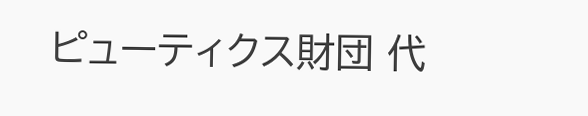ピューティクス財団 代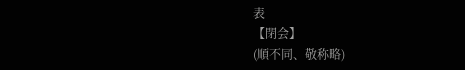表
【閉会】
(順不同、敬称略)